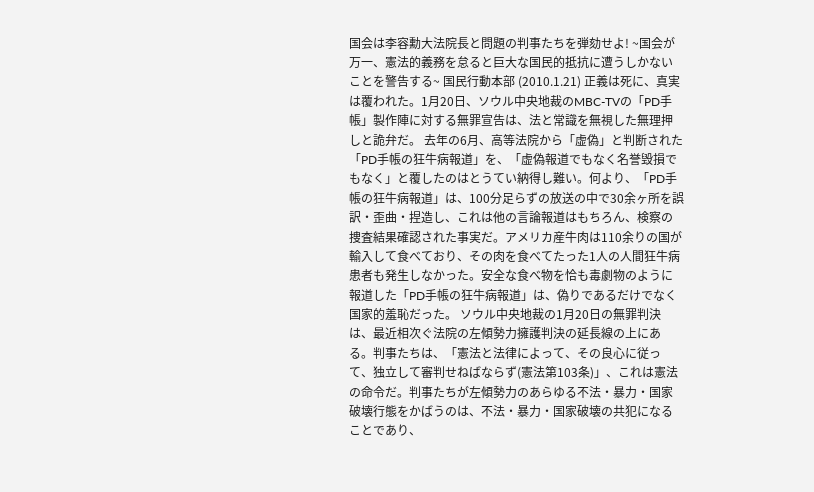国会は李容勳大法院長と問題の判事たちを弾劾せよ! ~国会が万一、憲法的義務を怠ると巨大な国民的抵抗に遭うしかないことを警告する~ 国民行動本部 (2010.1.21) 正義は死に、真実は覆われた。1月20日、ソウル中央地裁のMBC-TVの「PD手帳」製作陣に対する無罪宣告は、法と常識を無視した無理押しと詭弁だ。 去年の6月、高等法院から「虚偽」と判断された「PD手帳の狂牛病報道」を、「虚偽報道でもなく名誉毀損でもなく」と覆したのはとうてい納得し難い。何より、「PD手帳の狂牛病報道」は、100分足らずの放送の中で30余ヶ所を誤訳・歪曲・捏造し、これは他の言論報道はもちろん、検察の捜査結果確認された事実だ。アメリカ産牛肉は110余りの国が輸入して食べており、その肉を食べてたった1人の人間狂牛病患者も発生しなかった。安全な食べ物を恰も毒劇物のように報道した「PD手帳の狂牛病報道」は、偽りであるだけでなく国家的羞恥だった。 ソウル中央地裁の1月20日の無罪判決は、最近相次ぐ法院の左傾勢力擁護判決の延長線の上にある。判事たちは、「憲法と法律によって、その良心に従って、独立して審判せねばならず(憲法第103条)」、これは憲法の命令だ。判事たちが左傾勢力のあらゆる不法・暴力・国家破壊行態をかばうのは、不法・暴力・国家破壊の共犯になることであり、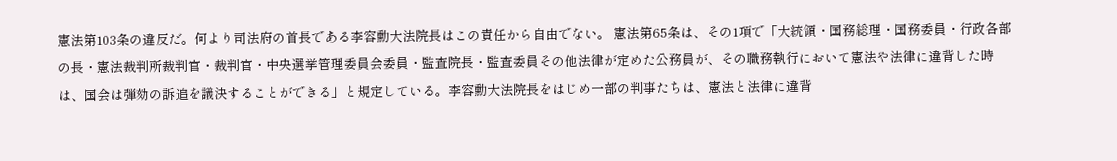憲法第103条の違反だ。何より司法府の首長である李容勳大法院長はこの責任から自由でない。 憲法第65条は、その1項で「大統領・国務総理・国務委員・行政各部の長・憲法裁判所裁判官・裁判官・中央選挙管理委員会委員・監査院長・監査委員その他法律が定めた公務員が、その職務執行において憲法や法律に違背した時は、国会は弾劾の訴追を議決することができる」と規定している。李容勳大法院長をはじめ一部の判事たちは、憲法と法律に違背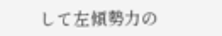して左傾勢力の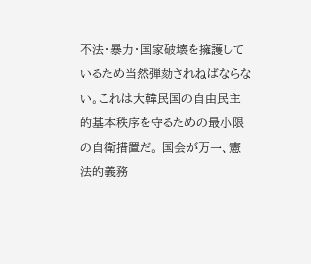不法・暴力・国家破壊を擁護しているため当然弾劾されねばならない。これは大韓民国の自由民主的基本秩序を守るための最小限の自衛措置だ。 国会が万一、憲法的義務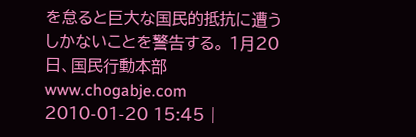を怠ると巨大な国民的抵抗に遭うしかないことを警告する。 1月20日、国民行動本部 www.chogabje.com 2010-01-20 15:45 |